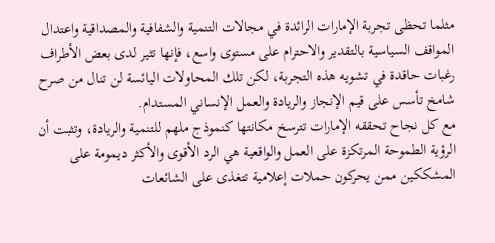مثلما تحظى تجربة الإمارات الرائدة في مجالات التنمية والشفافية والمصداقية واعتدال المواقف السياسية بالتقدير والاحترام على مستوى واسع، فإنها تثير لدى بعض الأطراف رغبات حاقدة في تشويه هذه التجربة، لكن تلك المحاولات اليائسة لن تنال من صرح شامخ تأسس على قيم الإنجاز والريادة والعمل الإنساني المستدام.
مع كل نجاح تحققه الإمارات تترسخ مكانتها كنموذج ملهم للتنمية والريادة، وتثبت أن الرؤية الطموحة المرتكزة على العمل والواقعية هي الرد الأقوى والأكثر ديمومة على المشككين ممن يحركون حملات إعلامية تتغذى على الشائعات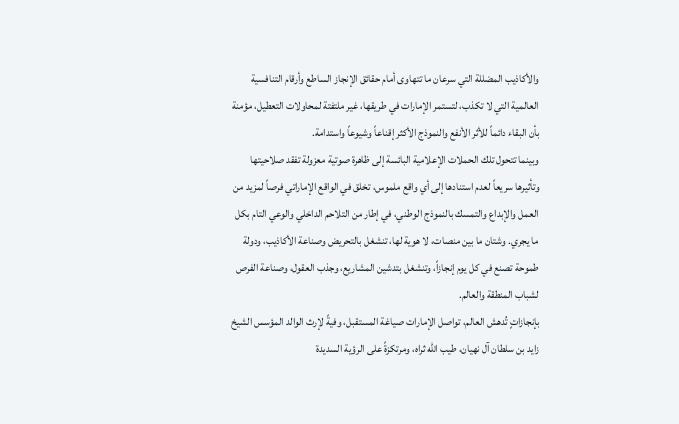والأكاذيب المضللة التي سرعان ما تتهاوى أمام حقائق الإنجاز الساطع وأرقام التنافسية العالمية التي لا تكذب، لتستمر الإمارات في طريقها، غير ملتفتة لمحاولات التعطيل، مؤمنة بأن البقاء دائماً للأثر الأنفع والنموذج الأكثر إقناعاً وشيوعاً واستدامة.
وبينما تتحول تلك الحملات الإعلامية البائسة إلى ظاهرة صوتية معزولة تفقد صلاحيتها وتأثيرها سريعاً لعدم استنادها إلى أي واقع ملموس، تخلق في الواقع الإماراتي فرصاً لمزيد من العمل والإبداع والتمسك بالنموذج الوطني، في إطار من التلاحم الداخلي والوعي التام بكل ما يجري. وشتان ما بين منصات، لا هوية لها، تنشغل بالتحريض وصناعة الأكاذيب، ودولة طموحة تصنع في كل يوم إنجازاً، وتنشغل بتدشين المشاريع، وجذب العقول، وصناعة الفرص لشباب المنطقة والعالم.
بإنجازاتٍ تُدهش العالم، تواصل الإمارات صياغة المستقبل، وفيةً لإرث الوالد المؤسس الشيخ زايد بن سلطان آل نهيان، طيب الله ثراه، ومرتكزةً على الرؤية السديدة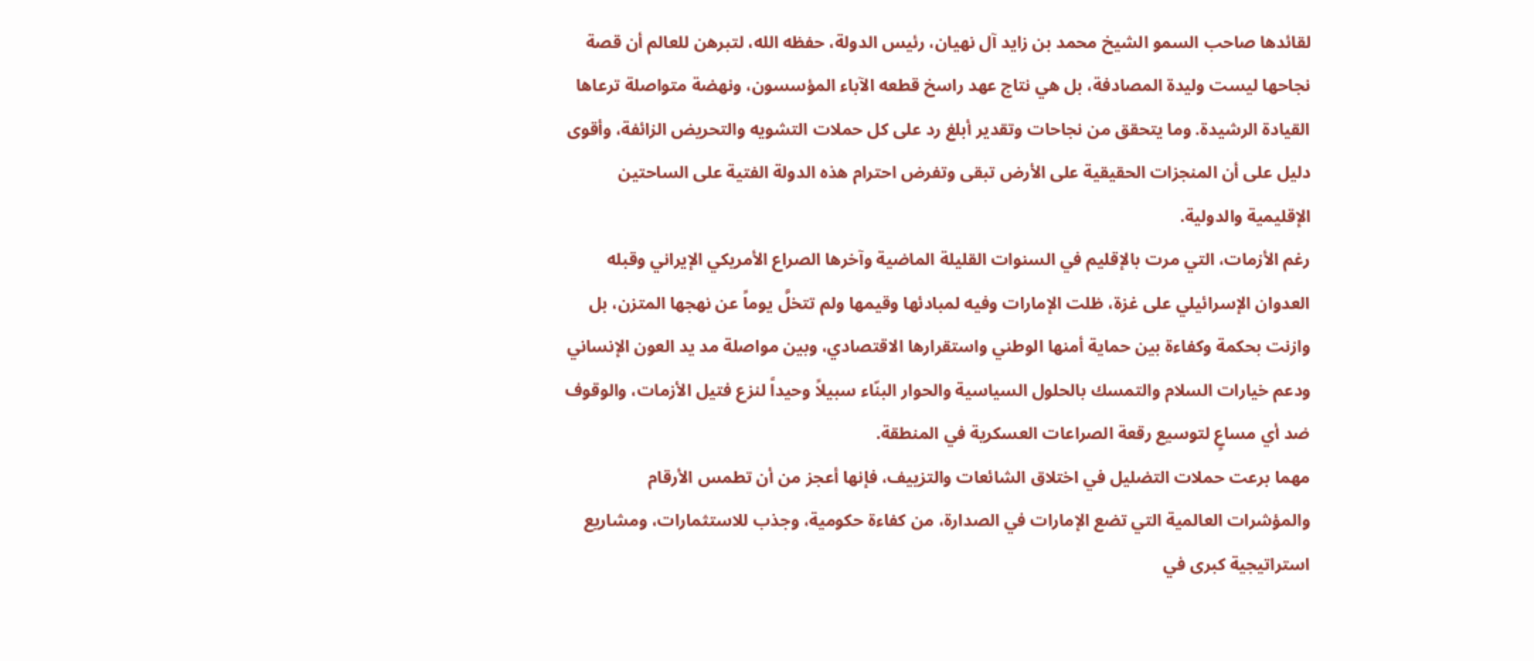لقائدها صاحب السمو الشيخ محمد بن زايد آل نهيان، رئيس الدولة، حفظه الله، لتبرهن للعالم أن قصة نجاحها ليست وليدة المصادفة، بل هي نتاج عهد راسخ قطعه الآباء المؤسسون، ونهضة متواصلة ترعاها القيادة الرشيدة. وما يتحقق من نجاحات وتقدير أبلغ رد على كل حملات التشويه والتحريض الزائفة، وأقوى دليل على أن المنجزات الحقيقية على الأرض تبقى وتفرض احترام هذه الدولة الفتية على الساحتين الإقليمية والدولية.
رغم الأزمات، التي مرت بالإقليم في السنوات القليلة الماضية وآخرها الصراع الأمريكي الإيراني وقبله العدوان الإسرائيلي على غزة، ظلت الإمارات وفيه لمبادئها وقيمها ولم تتخلَّ يوماً عن نهجها المتزن، بل وازنت بحكمة وكفاءة بين حماية أمنها الوطني واستقرارها الاقتصادي، وبين مواصلة مد يد العون الإنساني ودعم خيارات السلام والتمسك بالحلول السياسية والحوار البنّاء سبيلاً وحيداً لنزع فتيل الأزمات، والوقوف ضد أي مساعٍ لتوسيع رقعة الصراعات العسكرية في المنطقة.
مهما برعت حملات التضليل في اختلاق الشائعات والتزييف، فإنها أعجز من أن تطمس الأرقام والمؤشرات العالمية التي تضع الإمارات في الصدارة، من كفاءة حكومية، وجذب للاستثمارات، ومشاريع استراتيجية كبرى في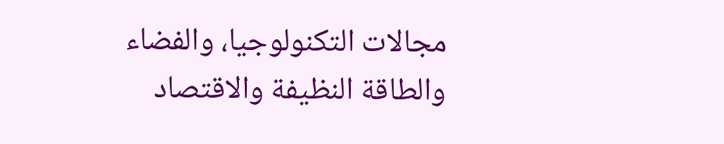مجالات التكنولوجيا، والفضاء والطاقة النظيفة والاقتصاد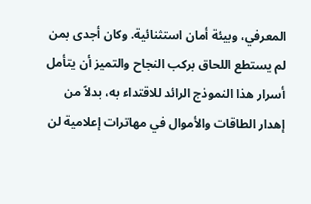المعرفي، وبيئة أمان استثنائية. وكان أجدى بمن لم يستطع اللحاق بركب النجاح والتميز أن يتأمل أسرار هذا النموذج الرائد للاقتداء به، بدلاً من إهدار الطاقات والأموال في مهاترات إعلامية لن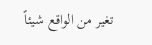تغير من الواقع شيئاً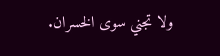ولا تجني سوى الخسران.